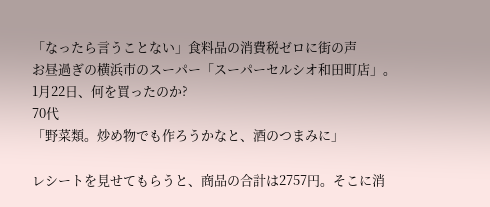「なったら言うことない」食料品の消費税ゼロに街の声
お昼過ぎの横浜市のスーパー「スーパーセルシオ和田町店」。
1月22日、何を買ったのか?
70代
「野菜類。炒め物でも作ろうかなと、酒のつまみに」

レシートを見せてもらうと、商品の合計は2757円。そこに消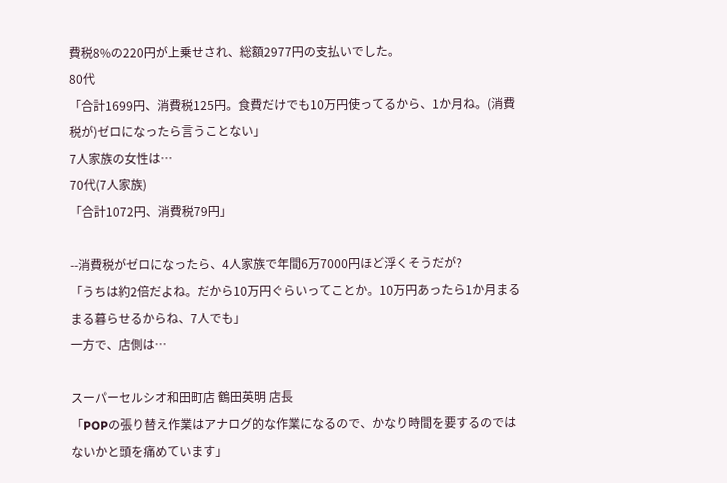費税8%の220円が上乗せされ、総額2977円の支払いでした。
80代
「合計1699円、消費税125円。食費だけでも10万円使ってるから、1か月ね。(消費税が)ゼロになったら言うことない」
7人家族の女性は…
70代(7人家族)
「合計1072円、消費税79円」

--消費税がゼロになったら、4人家族で年間6万7000円ほど浮くそうだが?
「うちは約2倍だよね。だから10万円ぐらいってことか。10万円あったら1か月まるまる暮らせるからね、7人でも」
一方で、店側は…

スーパーセルシオ和田町店 鶴田英明 店長
「POPの張り替え作業はアナログ的な作業になるので、かなり時間を要するのではないかと頭を痛めています」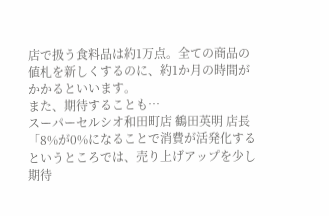店で扱う食料品は約1万点。全ての商品の値札を新しくするのに、約1か月の時間がかかるといいます。
また、期待することも…
スーパーセルシオ和田町店 鶴田英明 店長
「8%が0%になることで消費が活発化するというところでは、売り上げアップを少し期待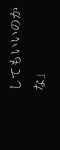してもいいのかな」